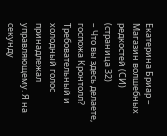Екатерина Бриар – Магазин волшебных редкостей (СИ) (страница 32)
– Что вы здесь делаете, госпожа Кронтолл?
Требовательный и холодный голос принадлежал управляющему. Я на секунду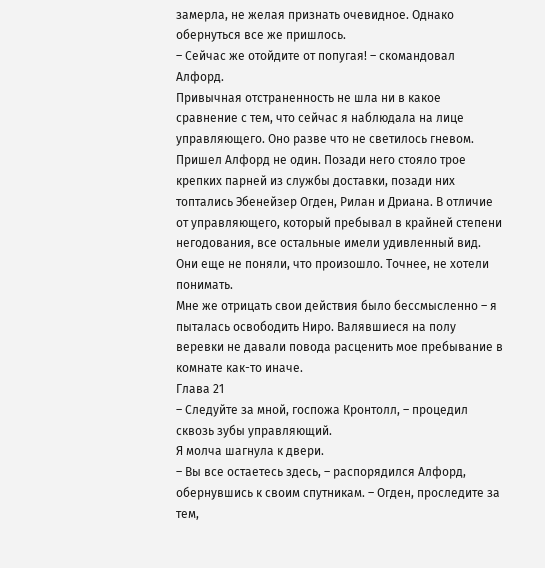замерла, не желая признать очевидное. Однако обернуться все же пришлось.
– Сейчас же отойдите от попугая! – скомандовал Алфорд.
Привычная отстраненность не шла ни в какое сравнение с тем, что сейчас я наблюдала на лице управляющего. Оно разве что не светилось гневом. Пришел Алфорд не один. Позади него стояло трое крепких парней из службы доставки, позади них топтались Эбенейзер Огден, Рилан и Дриана. В отличие от управляющего, который пребывал в крайней степени негодования, все остальные имели удивленный вид. Они еще не поняли, что произошло. Точнее, не хотели понимать.
Мне же отрицать свои действия было бессмысленно – я пыталась освободить Ниро. Валявшиеся на полу веревки не давали повода расценить мое пребывание в комнате как-то иначе.
Глава 21
– Следуйте за мной, госпожа Кронтолл, – процедил сквозь зубы управляющий.
Я молча шагнула к двери.
– Вы все остаетесь здесь, – распорядился Алфорд, обернувшись к своим спутникам. – Огден, проследите за тем,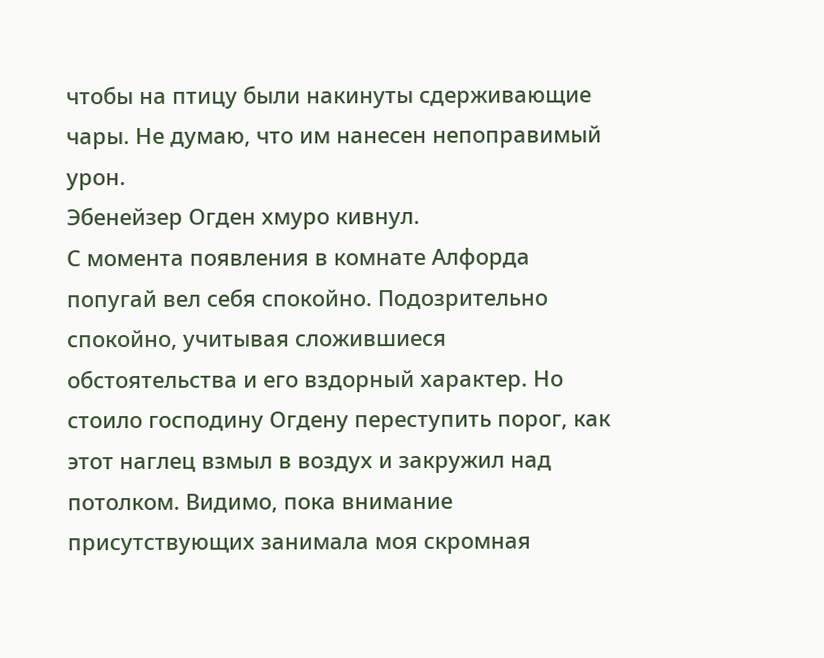чтобы на птицу были накинуты сдерживающие чары. Не думаю, что им нанесен непоправимый урон.
Эбенейзер Огден хмуро кивнул.
С момента появления в комнате Алфорда попугай вел себя спокойно. Подозрительно спокойно, учитывая сложившиеся обстоятельства и его вздорный характер. Но стоило господину Огдену переступить порог, как этот наглец взмыл в воздух и закружил над потолком. Видимо, пока внимание присутствующих занимала моя скромная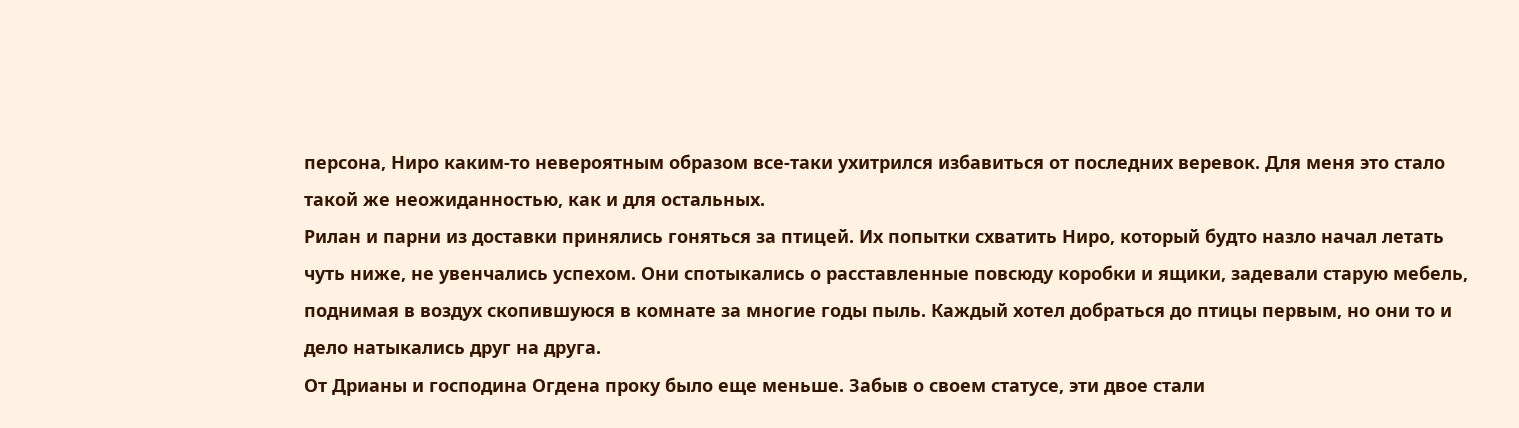персона, Ниро каким-то невероятным образом все-таки ухитрился избавиться от последних веревок. Для меня это стало такой же неожиданностью, как и для остальных.
Рилан и парни из доставки принялись гоняться за птицей. Их попытки схватить Ниро, который будто назло начал летать чуть ниже, не увенчались успехом. Они спотыкались о расставленные повсюду коробки и ящики, задевали старую мебель, поднимая в воздух скопившуюся в комнате за многие годы пыль. Каждый хотел добраться до птицы первым, но они то и дело натыкались друг на друга.
От Дрианы и господина Огдена проку было еще меньше. Забыв о своем статусе, эти двое стали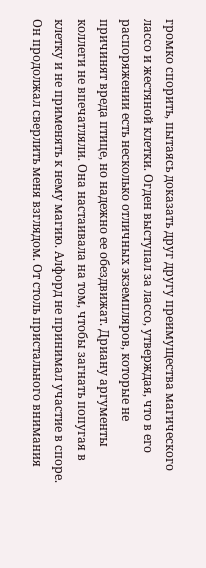громко спорить, пытаясь доказать друг другу преимущества магического лассо и жестяной клетки. Огден выступал за лассо, утверждая, что в его распоряжении есть несколько отличных экземпляров, которые не причинят вреда птице, но надежно ее обездвижат. Дриану аргументы коллеги не впечатляли. Она настаивала на том, чтобы загнать попугая в клетку и не применять к нему магию. Алфорд не принимал участие в споре. Он продолжал сверлить меня взглядом. От столь пристального внимания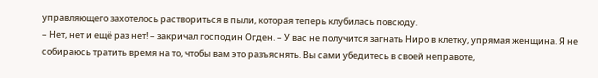управляющего захотелось раствориться в пыли, которая теперь клубилась повсюду.
– Нет, нет и ещё раз нет! – закричал господин Огден. – У вас не получится загнать Ниро в клетку, упрямая женщина. Я не собираюсь тратить время на то, чтобы вам это разъяснять. Вы сами убедитесь в своей неправоте,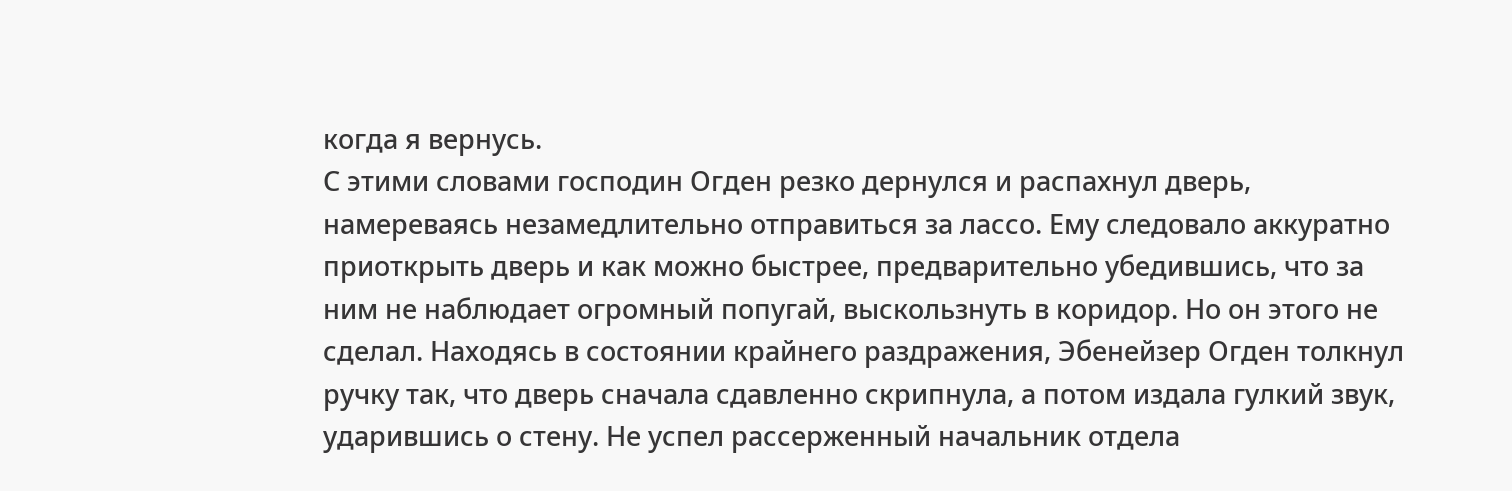когда я вернусь.
С этими словами господин Огден резко дернулся и распахнул дверь, намереваясь незамедлительно отправиться за лассо. Ему следовало аккуратно приоткрыть дверь и как можно быстрее, предварительно убедившись, что за ним не наблюдает огромный попугай, выскользнуть в коридор. Но он этого не сделал. Находясь в состоянии крайнего раздражения, Эбенейзер Огден толкнул ручку так, что дверь сначала сдавленно скрипнула, а потом издала гулкий звук, ударившись о стену. Не успел рассерженный начальник отдела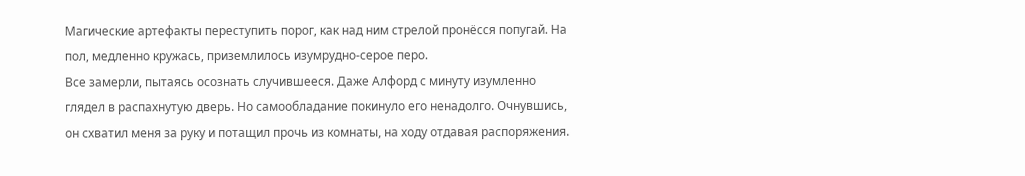Магические артефакты переступить порог, как над ним стрелой пронёсся попугай. На пол, медленно кружась, приземлилось изумрудно-серое перо.
Все замерли, пытаясь осознать случившееся. Даже Алфорд с минуту изумленно глядел в распахнутую дверь. Но самообладание покинуло его ненадолго. Очнувшись, он схватил меня за руку и потащил прочь из комнаты, на ходу отдавая распоряжения.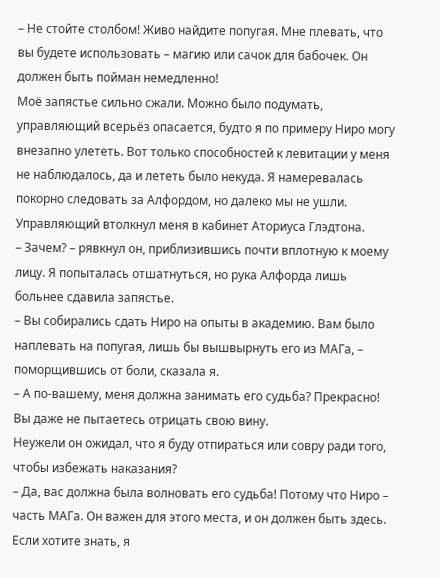– Не стойте столбом! Живо найдите попугая. Мне плевать, что вы будете использовать – магию или сачок для бабочек. Он должен быть пойман немедленно!
Моё запястье сильно сжали. Можно было подумать, управляющий всерьёз опасается, будто я по примеру Ниро могу внезапно улететь. Вот только способностей к левитации у меня не наблюдалось, да и лететь было некуда. Я намеревалась покорно следовать за Алфордом, но далеко мы не ушли. Управляющий втолкнул меня в кабинет Аториуса Глэдтона.
– Зачем? – рявкнул он, приблизившись почти вплотную к моему лицу. Я попыталась отшатнуться, но рука Алфорда лишь больнее сдавила запястье.
– Вы собирались сдать Ниро на опыты в академию. Вам было наплевать на попугая, лишь бы вышвырнуть его из МАГа, – поморщившись от боли, сказала я.
– А по-вашему, меня должна занимать его судьба? Прекрасно! Вы даже не пытаетесь отрицать свою вину.
Неужели он ожидал, что я буду отпираться или совру ради того, чтобы избежать наказания?
– Да, вас должна была волновать его судьба! Потому что Ниро – часть МАГа. Он важен для этого места, и он должен быть здесь. Если хотите знать, я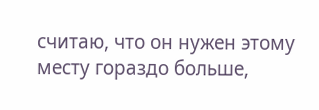считаю, что он нужен этому месту гораздо больше,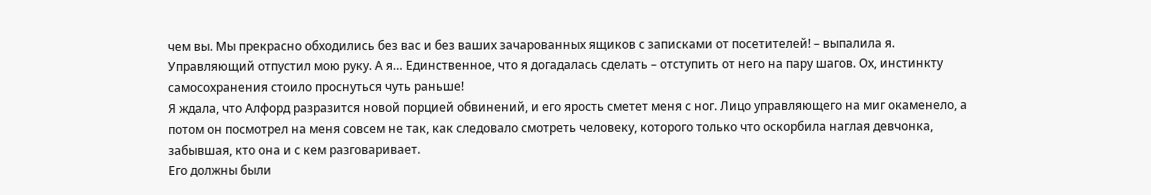чем вы. Мы прекрасно обходились без вас и без ваших зачарованных ящиков с записками от посетителей! – выпалила я.
Управляющий отпустил мою руку. А я… Единственное, что я догадалась сделать – отступить от него на пару шагов. Ох, инстинкту самосохранения стоило проснуться чуть раньше!
Я ждала, что Алфорд разразится новой порцией обвинений, и его ярость сметет меня с ног. Лицо управляющего на миг окаменело, а потом он посмотрел на меня совсем не так, как следовало смотреть человеку, которого только что оскорбила наглая девчонка, забывшая, кто она и с кем разговаривает.
Его должны были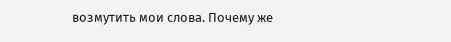возмутить мои слова. Почему же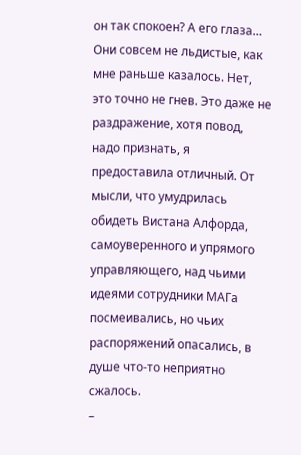он так спокоен? А его глаза… Они совсем не льдистые, как мне раньше казалось. Нет, это точно не гнев. Это даже не раздражение, хотя повод, надо признать, я предоставила отличный. От мысли, что умудрилась обидеть Вистана Алфорда, самоуверенного и упрямого управляющего, над чьими идеями сотрудники МАГа посмеивались, но чьих распоряжений опасались, в душе что-то неприятно сжалось.
–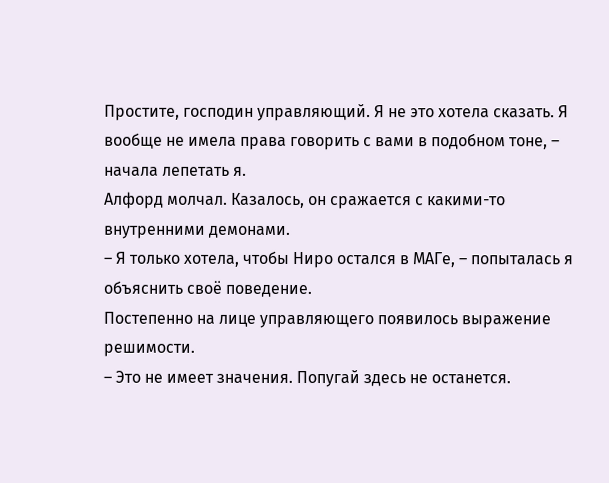Простите, господин управляющий. Я не это хотела сказать. Я вообще не имела права говорить с вами в подобном тоне, – начала лепетать я.
Алфорд молчал. Казалось, он сражается с какими-то внутренними демонами.
– Я только хотела, чтобы Ниро остался в МАГе, – попыталась я объяснить своё поведение.
Постепенно на лице управляющего появилось выражение решимости.
– Это не имеет значения. Попугай здесь не останется.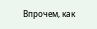Впрочем, как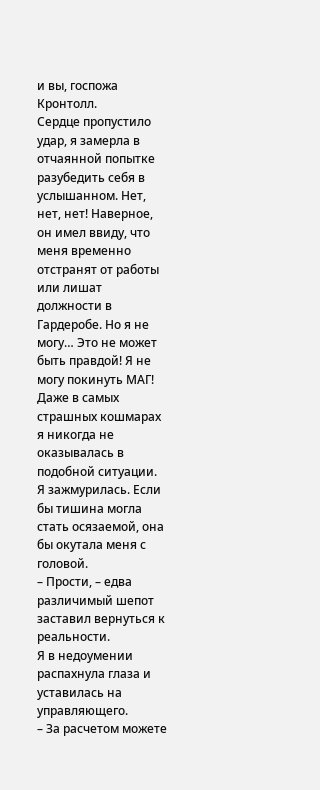и вы, госпожа Кронтолл.
Сердце пропустило удар, я замерла в отчаянной попытке разубедить себя в услышанном. Нет, нет, нет! Наверное, он имел ввиду, что меня временно отстранят от работы или лишат должности в Гардеробе. Но я не могу… Это не может быть правдой! Я не могу покинуть МАГ! Даже в самых страшных кошмарах я никогда не оказывалась в подобной ситуации.
Я зажмурилась. Если бы тишина могла стать осязаемой, она бы окутала меня с головой.
– Прости, – едва различимый шепот заставил вернуться к реальности.
Я в недоумении распахнула глаза и уставилась на управляющего.
– За расчетом можете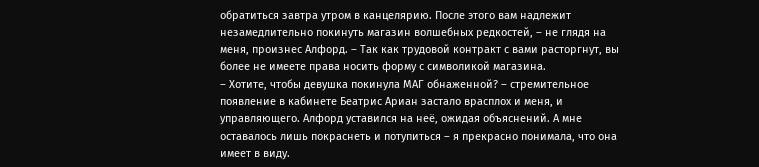обратиться завтра утром в канцелярию. После этого вам надлежит незамедлительно покинуть магазин волшебных редкостей, – не глядя на меня, произнес Алфорд. – Так как трудовой контракт с вами расторгнут, вы более не имеете права носить форму с символикой магазина.
– Хотите, чтобы девушка покинула МАГ обнаженной? – стремительное появление в кабинете Беатрис Ариан застало врасплох и меня, и управляющего. Алфорд уставился на неё, ожидая объяснений. А мне оставалось лишь покраснеть и потупиться – я прекрасно понимала, что она имеет в виду.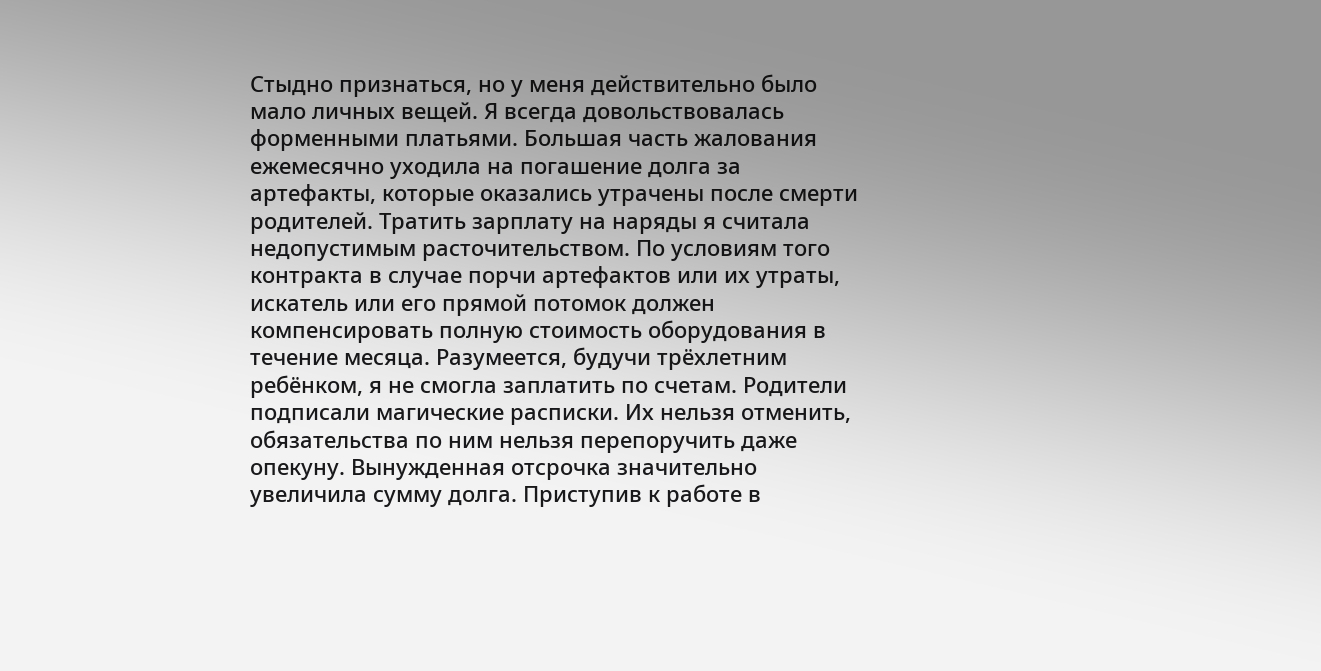Стыдно признаться, но у меня действительно было мало личных вещей. Я всегда довольствовалась форменными платьями. Большая часть жалования ежемесячно уходила на погашение долга за артефакты, которые оказались утрачены после смерти родителей. Тратить зарплату на наряды я считала недопустимым расточительством. По условиям того контракта в случае порчи артефактов или их утраты, искатель или его прямой потомок должен компенсировать полную стоимость оборудования в течение месяца. Разумеется, будучи трёхлетним ребёнком, я не смогла заплатить по счетам. Родители подписали магические расписки. Их нельзя отменить, обязательства по ним нельзя перепоручить даже опекуну. Вынужденная отсрочка значительно увеличила сумму долга. Приступив к работе в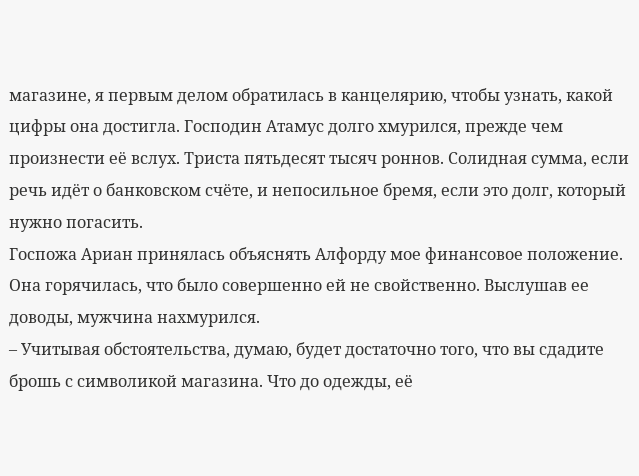магазине, я первым делом обратилась в канцелярию, чтобы узнать, какой цифры она достигла. Господин Атамус долго хмурился, прежде чем произнести её вслух. Триста пятьдесят тысяч роннов. Солидная сумма, если речь идёт о банковском счёте, и непосильное бремя, если это долг, который нужно погасить.
Госпожа Ариан принялась объяснять Алфорду мое финансовое положение. Она горячилась, что было совершенно ей не свойственно. Выслушав ее доводы, мужчина нахмурился.
– Учитывая обстоятельства, думаю, будет достаточно того, что вы сдадите брошь с символикой магазина. Что до одежды, её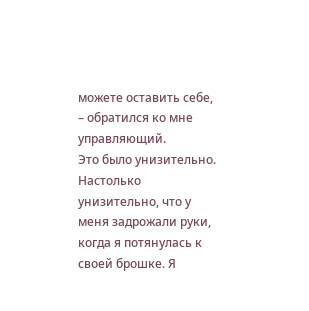можете оставить себе, – обратился ко мне управляющий.
Это было унизительно. Настолько унизительно, что у меня задрожали руки, когда я потянулась к своей брошке. Я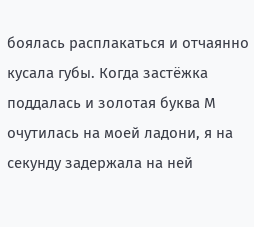боялась расплакаться и отчаянно кусала губы. Когда застёжка поддалась и золотая буква М очутилась на моей ладони, я на секунду задержала на ней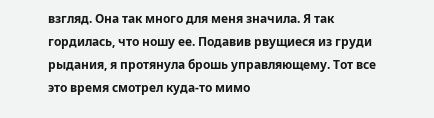взгляд. Она так много для меня значила. Я так гордилась, что ношу ее. Подавив рвущиеся из груди рыдания, я протянула брошь управляющему. Тот все это время смотрел куда-то мимо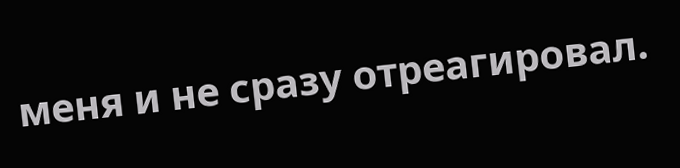меня и не сразу отреагировал.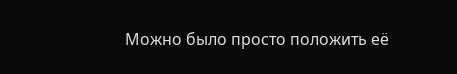Можно было просто положить её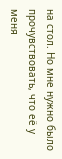на стол. Но мне нужно было прочувствовать, что её у меня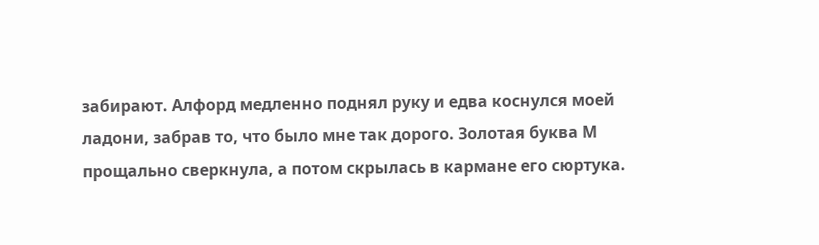забирают. Алфорд медленно поднял руку и едва коснулся моей ладони, забрав то, что было мне так дорого. Золотая буква М прощально сверкнула, а потом скрылась в кармане его сюртука.